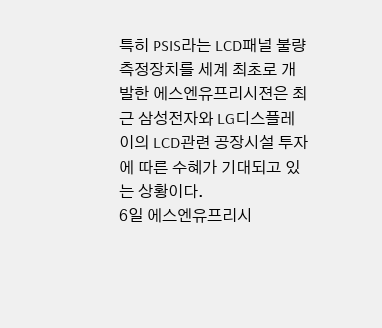특히 PSIS라는 LCD패널 불량 측정장치를 세계 최초로 개발한 에스엔유프리시젼은 최근 삼성전자와 LG디스플레이의 LCD관련 공장시설 투자에 따른 수혜가 기대되고 있는 상황이다.
6일 에스엔유프리시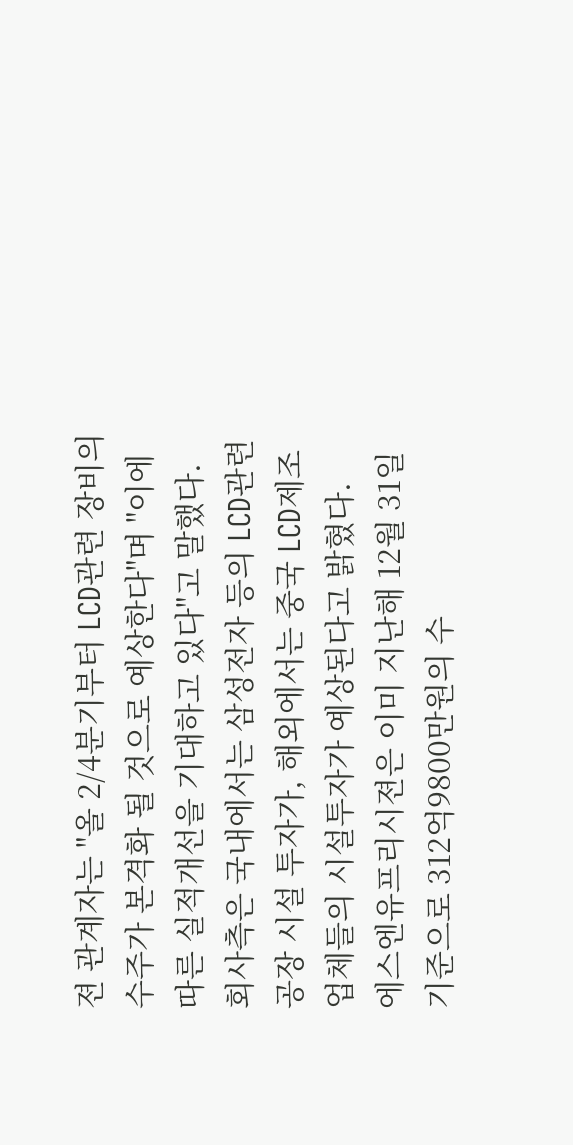젼 관계자는 "올 2/4분기부터 LCD관련 장비의 수주가 본격화 될 것으로 예상한다"며 "이에 따른 실적개선을 기대하고 있다"고 말했다.
회사측은 국내에서는 삼성전자 등의 LCD관련 공장 시설 투자가, 해외에서는 중국 LCD제조업체들의 시설투자가 예상된다고 밝혔다.
에스엔유프리시젼은 이미 지난해 12월 31일 기준으로 312억9800만원의 수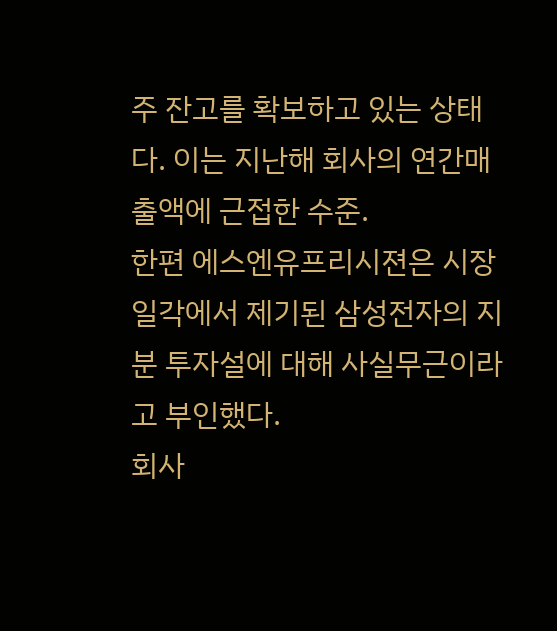주 잔고를 확보하고 있는 상태다. 이는 지난해 회사의 연간매출액에 근접한 수준.
한편 에스엔유프리시젼은 시장 일각에서 제기된 삼성전자의 지분 투자설에 대해 사실무근이라고 부인했다.
회사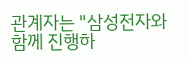관계자는 "삼성전자와 함께 진행하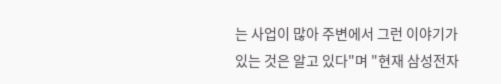는 사업이 많아 주변에서 그런 이야기가 있는 것은 알고 있다"며 "현재 삼성전자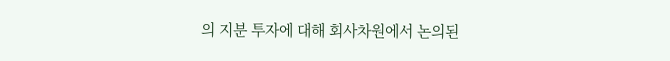의 지분 투자에 대해 회사차원에서 논의된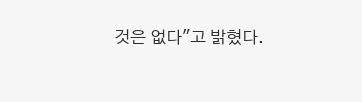것은 없다"고 밝혔다.